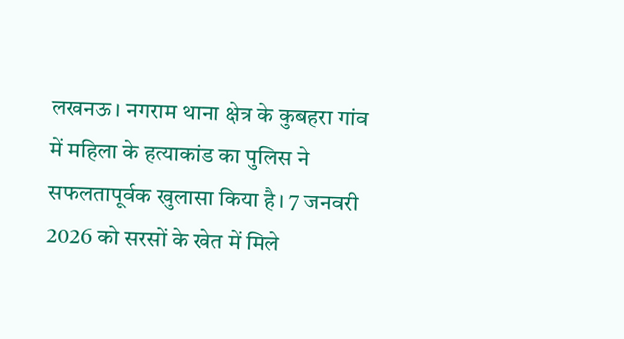लखनऊ। नगराम थाना क्षेत्र के कुबहरा गांव में महिला के हत्याकांड का पुलिस ने सफलतापूर्वक खुलासा किया है। 7 जनवरी 2026 को सरसों के खेत में मिले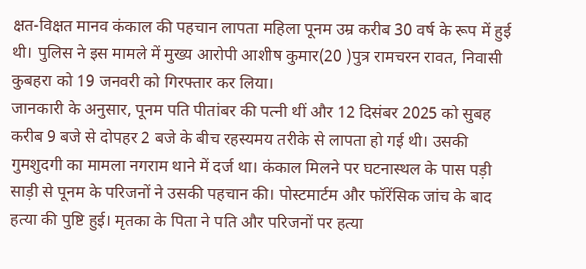क्षत-विक्षत मानव कंकाल की पहचान लापता महिला पूनम उम्र करीब 30 वर्ष के रूप में हुई थी। पुलिस ने इस मामले में मुख्य आरोपी आशीष कुमार(20 )पुत्र रामचरन रावत, निवासी कुबहरा को 19 जनवरी को गिरफ्तार कर लिया।
जानकारी के अनुसार, पूनम पति पीतांबर की पत्नी थीं और 12 दिसंबर 2025 को सुबह करीब 9 बजे से दोपहर 2 बजे के बीच रहस्यमय तरीके से लापता हो गई थी। उसकी गुमशुदगी का मामला नगराम थाने में दर्ज था। कंकाल मिलने पर घटनास्थल के पास पड़ी साड़ी से पूनम के परिजनों ने उसकी पहचान की। पोस्टमार्टम और फॉरेंसिक जांच के बाद हत्या की पुष्टि हुई। मृतका के पिता ने पति और परिजनों पर हत्या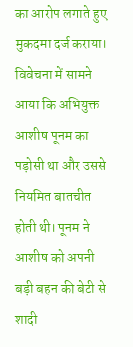का आरोप लगाते हुए मुकदमा दर्ज कराया।
विवेचना में सामने आया कि अभियुक्त आशीष पूनम का पड़ोसी था और उससे नियमित बातचीत होती थी। पूनम ने आशीष को अपनी बड़ी बहन की बेटी से शादी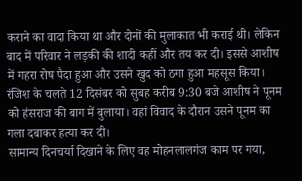कराने का वादा किया था और दोनों की मुलाकात भी कराई थी। लेकिन बाद में परिवार ने लड़की की शादी कहीं और तय कर दी। इससे आशीष में गहरा रोष पैदा हुआ और उसने खुद को ठगा हुआ महसूस किया। रंजिश के चलते 12 दिसंबर को सुबह करीब 9:30 बजे आशीष ने पूनम को हंसराज की बाग में बुलाया। वहां विवाद के दौरान उसने पूनम का गला दबाकर हत्या कर दी।
सामान्य दिनचर्या दिखाने के लिए वह मोहनलालगंज काम पर गया,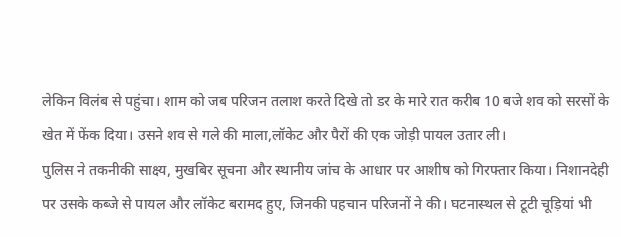लेकिन विलंब से पहुंचा। शाम को जब परिजन तलाश करते दिखे तो डर के मारे रात करीब 10 बजे शव को सरसों के खेत में फेंक दिया। उसने शव से गले की माला,लॉकेट और पैरों की एक जोड़ी पायल उतार ली।
पुलिस ने तकनीकी साक्ष्य, मुखबिर सूचना और स्थानीय जांच के आधार पर आशीष को गिरफ्तार किया। निशानदेही पर उसके कब्जे से पायल और लॉकेट बरामद हुए, जिनकी पहचान परिजनों ने की। घटनास्थल से टूटी चूड़ियां भी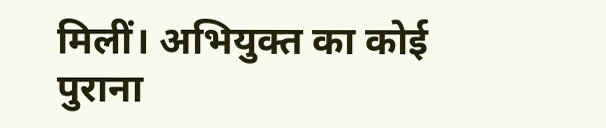मिलीं। अभियुक्त का कोई पुराना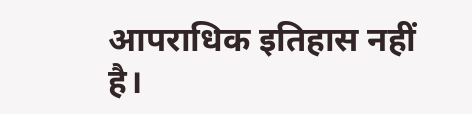आपराधिक इतिहास नहीं है।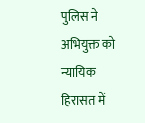पुलिस ने अभियुक्त को न्यायिक हिरासत में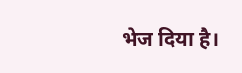भेज दिया है।